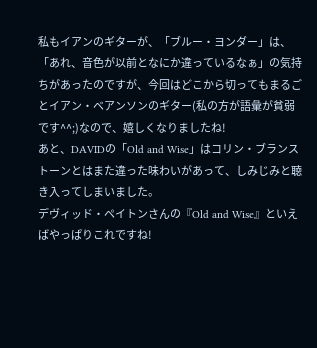私もイアンのギターが、「ブルー・ヨンダー」は、「あれ、音色が以前となにか違っているなぁ」の気持ちがあったのですが、今回はどこから切ってもまるごとイアン・ベアンソンのギター(私の方が語彙が貧弱です^^;)なので、嬉しくなりましたね!
あと、DAVIDの「Old and Wise」はコリン・ブランストーンとはまた違った味わいがあって、しみじみと聴き入ってしまいました。
デヴィッド・ペイトンさんの『Old and Wise』といえばやっぱりこれですね!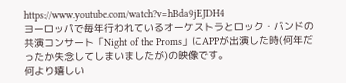https://www.youtube.com/watch?v=hBda9jEJDH4
ヨーロッパで毎年行われているオーケストラとロック・バンドの共演コンサート「Night of the Proms」にAPPが出演した時(何年だったか失念してしまいましたが)の映像です。
何より嬉しい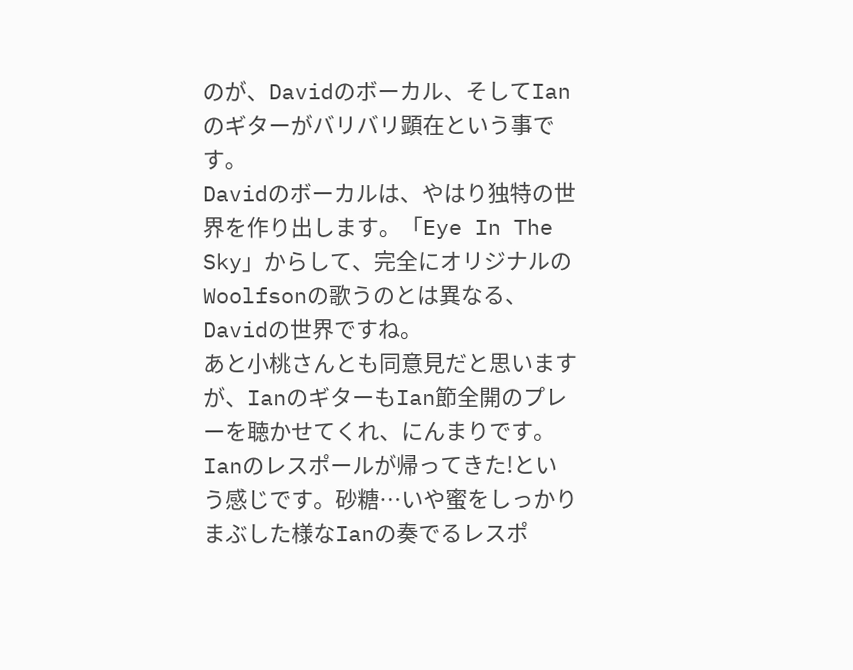のが、Davidのボーカル、そしてIanのギターがバリバリ顕在という事です。
Davidのボーカルは、やはり独特の世界を作り出します。「Eye In The Sky」からして、完全にオリジナルのWoolfsonの歌うのとは異なる、Davidの世界ですね。
あと小桃さんとも同意見だと思いますが、IanのギターもIan節全開のプレーを聴かせてくれ、にんまりです。Ianのレスポールが帰ってきた!という感じです。砂糖…いや蜜をしっかりまぶした様なIanの奏でるレスポ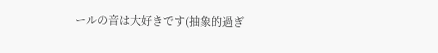ールの音は大好きです(抽象的過ぎ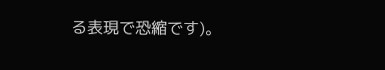る表現で恐縮です)。